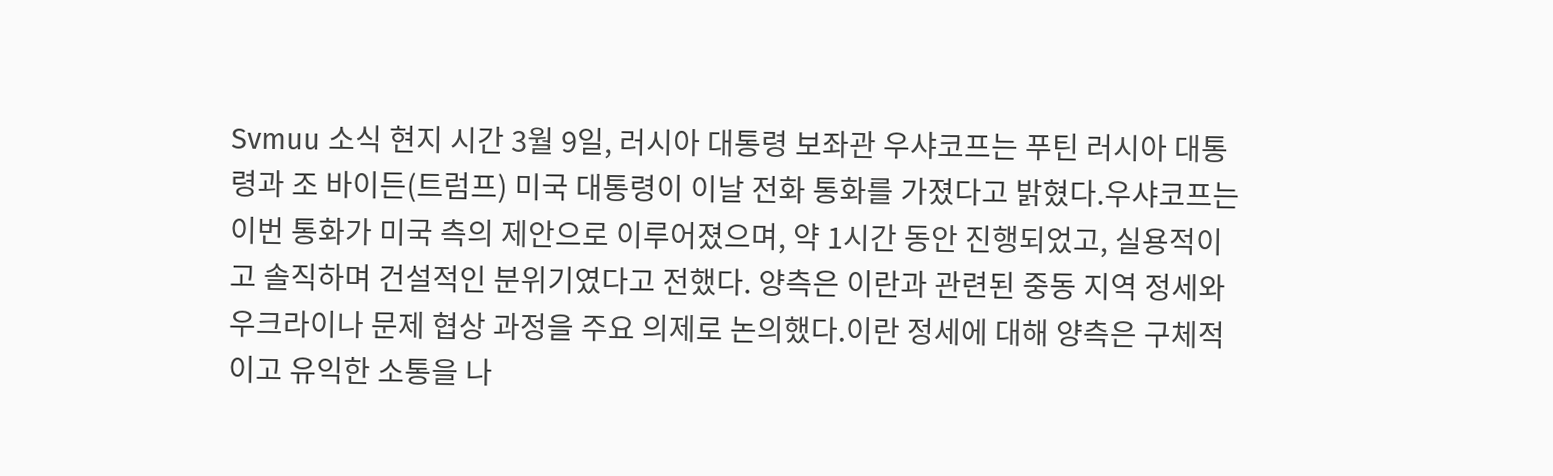Svmuu 소식 현지 시간 3월 9일, 러시아 대통령 보좌관 우샤코프는 푸틴 러시아 대통령과 조 바이든(트럼프) 미국 대통령이 이날 전화 통화를 가졌다고 밝혔다.우샤코프는 이번 통화가 미국 측의 제안으로 이루어졌으며, 약 1시간 동안 진행되었고, 실용적이고 솔직하며 건설적인 분위기였다고 전했다. 양측은 이란과 관련된 중동 지역 정세와 우크라이나 문제 협상 과정을 주요 의제로 논의했다.이란 정세에 대해 양측은 구체적이고 유익한 소통을 나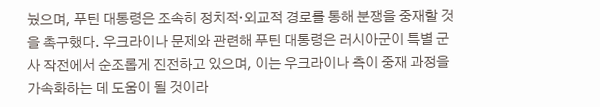눴으며, 푸틴 대통령은 조속히 정치적·외교적 경로를 통해 분쟁을 중재할 것을 촉구했다. 우크라이나 문제와 관련해 푸틴 대통령은 러시아군이 특별 군사 작전에서 순조롭게 진전하고 있으며, 이는 우크라이나 측이 중재 과정을 가속화하는 데 도움이 될 것이라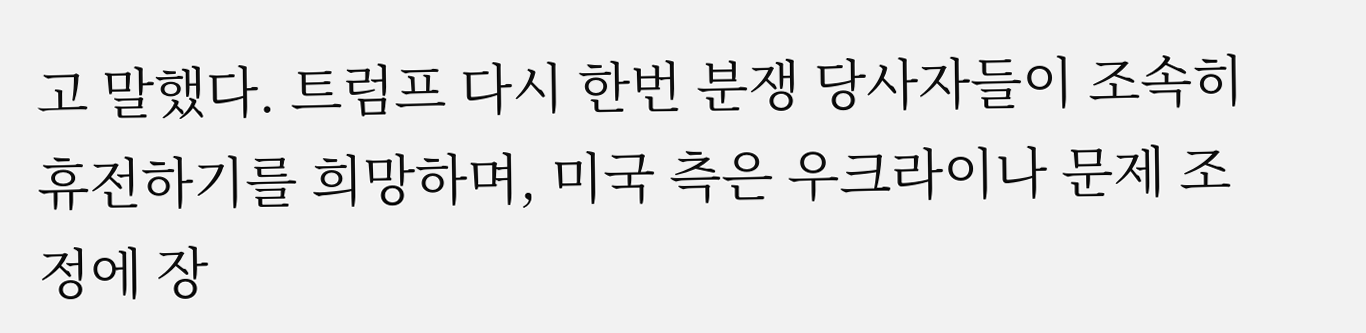고 말했다. 트럼프 다시 한번 분쟁 당사자들이 조속히 휴전하기를 희망하며, 미국 측은 우크라이나 문제 조정에 장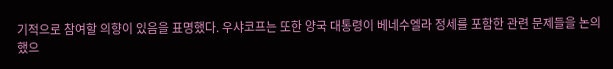기적으로 참여할 의향이 있음을 표명했다. 우샤코프는 또한 양국 대통령이 베네수엘라 정세를 포함한 관련 문제들을 논의했으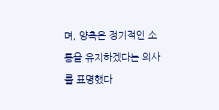며, 양측은 정기적인 소통을 유지하겠다는 의사를 표명했다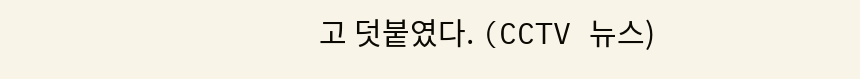고 덧붙였다. (CCTV 뉴스)